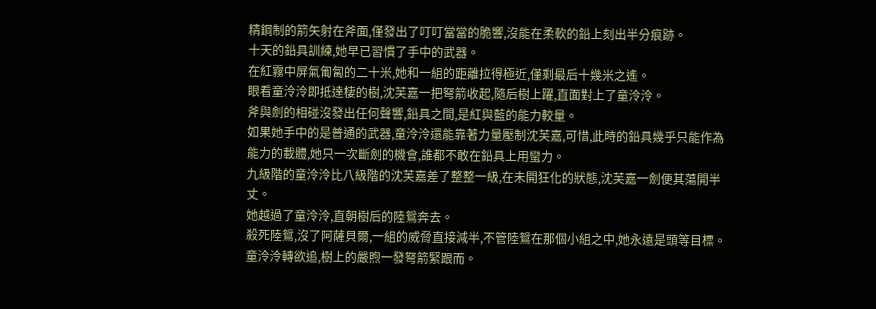精鋼制的箭矢射在斧面,僅發出了叮叮當當的脆響,沒能在柔軟的鉛上刻出半分痕跡。
十天的鉛具訓練,她早已習慣了手中的武器。
在紅霧中屏氣匍匐的二十米,她和一組的距離拉得極近,僅剩最后十幾米之遙。
眼看童泠泠即抵達棲的樹,沈芙嘉一把弩箭收起,隨后樹上躍,直面對上了童泠泠。
斧與劍的相碰沒發出任何聲響,鉛具之間,是紅與藍的能力較量。
如果她手中的是普通的武器,童泠泠還能靠著力量壓制沈芙嘉,可惜,此時的鉛具幾乎只能作為能力的載體,她只一次斷劍的機會,誰都不敢在鉛具上用蠻力。
九級階的童泠泠比八級階的沈芙嘉差了整整一級,在未開狂化的狀態,沈芙嘉一劍便其蕩開半丈。
她越過了童泠泠,直朝樹后的陸鴛奔去。
殺死陸鴛,沒了阿薩貝爾,一組的威脅直接減半,不管陸鴛在那個小組之中,她永遠是頭等目標。
童泠泠轉欲追,樹上的嚴煦一發弩箭緊跟而。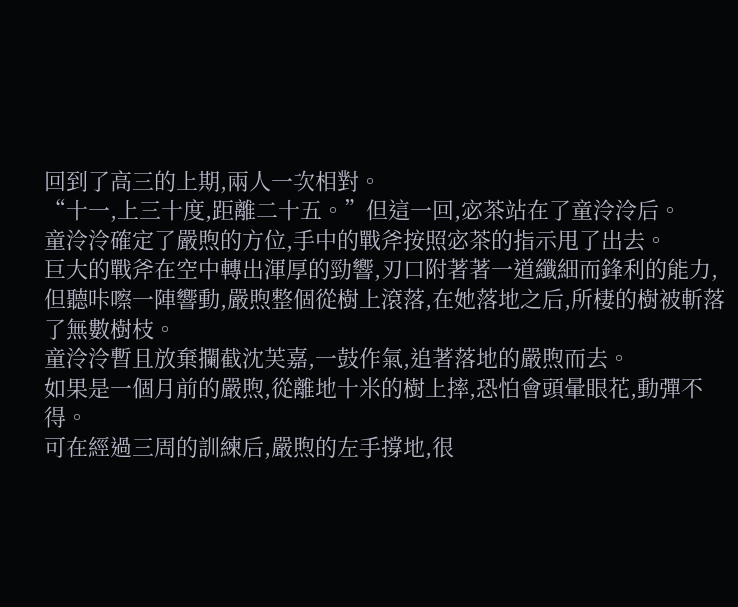回到了高三的上期,兩人一次相對。
“十一,上三十度,距離二十五。”但這一回,宓茶站在了童泠泠后。
童泠泠確定了嚴煦的方位,手中的戰斧按照宓茶的指示甩了出去。
巨大的戰斧在空中轉出渾厚的勁響,刃口附著著一道纖細而鋒利的能力,但聽咔嚓一陣響動,嚴煦整個從樹上滾落,在她落地之后,所棲的樹被斬落了無數樹枝。
童泠泠暫且放棄攔截沈芙嘉,一鼓作氣,追著落地的嚴煦而去。
如果是一個月前的嚴煦,從離地十米的樹上摔,恐怕會頭暈眼花,動彈不得。
可在經過三周的訓練后,嚴煦的左手撐地,很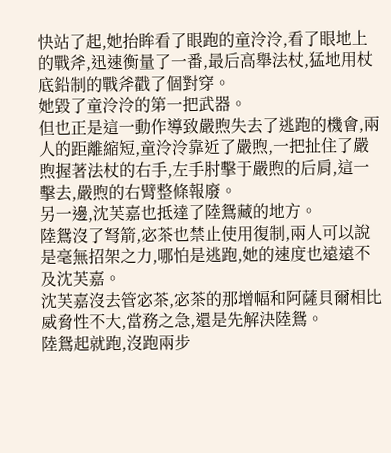快站了起,她抬眸看了眼跑的童泠泠,看了眼地上的戰斧,迅速衡量了一番,最后高舉法杖,猛地用杖底鉛制的戰斧戳了個對穿。
她毀了童泠泠的第一把武器。
但也正是這一動作導致嚴煦失去了逃跑的機會,兩人的距離縮短,童泠泠靠近了嚴煦,一把扯住了嚴煦握著法杖的右手,左手肘擊于嚴煦的后肩,這一擊去,嚴煦的右臂整條報廢。
另一邊,沈芙嘉也抵達了陸鴛藏的地方。
陸鴛沒了弩箭,宓茶也禁止使用復制,兩人可以說是毫無招架之力,哪怕是逃跑,她的速度也遠遠不及沈芙嘉。
沈芙嘉沒去管宓茶,宓茶的那增幅和阿薩貝爾相比威脅性不大,當務之急,還是先解決陸鴛。
陸鴛起就跑,沒跑兩步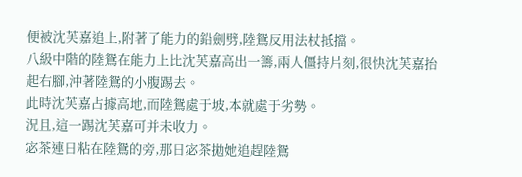便被沈芙嘉追上,附著了能力的鉛劍劈,陸鴛反用法杖抵擋。
八級中階的陸鴛在能力上比沈芙嘉高出一籌,兩人僵持片刻,很快沈芙嘉抬起右腳,沖著陸鴛的小腹踢去。
此時沈芙嘉占據高地,而陸鴛處于坡,本就處于劣勢。
況且,這一踢沈芙嘉可并未收力。
宓茶連日粘在陸鴛的旁,那日宓茶拋她追趕陸鴛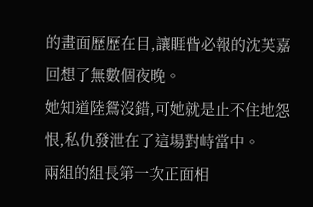的畫面歷歷在目,讓睚眥必報的沈芙嘉回想了無數個夜晚。
她知道陸鴛沒錯,可她就是止不住地怨恨,私仇發泄在了這場對峙當中。
兩組的組長第一次正面相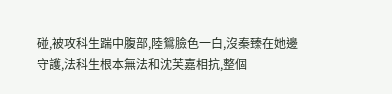碰,被攻科生踹中腹部,陸鴛臉色一白,沒秦臻在她邊守護,法科生根本無法和沈芙嘉相抗,整個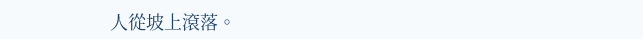人從坡上滾落。